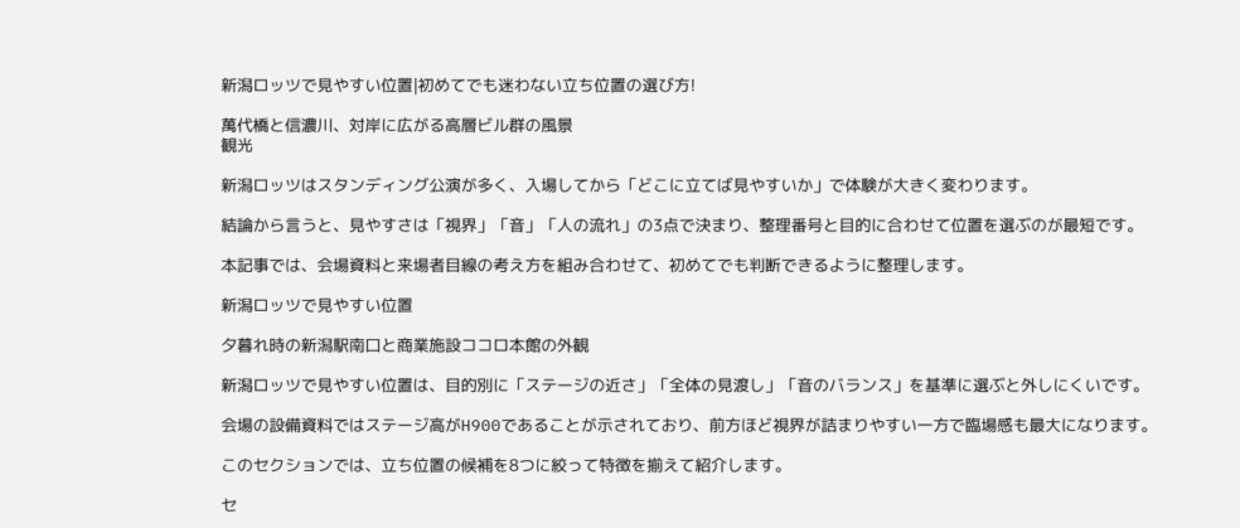新潟ロッツで見やすい位置|初めてでも迷わない立ち位置の選び方!

萬代橋と信濃川、対岸に広がる高層ビル群の風景
観光

新潟ロッツはスタンディング公演が多く、入場してから「どこに立てば見やすいか」で体験が大きく変わります。

結論から言うと、見やすさは「視界」「音」「人の流れ」の3点で決まり、整理番号と目的に合わせて位置を選ぶのが最短です。

本記事では、会場資料と来場者目線の考え方を組み合わせて、初めてでも判断できるように整理します。

新潟ロッツで見やすい位置

夕暮れ時の新潟駅南口と商業施設ココロ本館の外観

新潟ロッツで見やすい位置は、目的別に「ステージの近さ」「全体の見渡し」「音のバランス」を基準に選ぶと外しにくいです。

会場の設備資料ではステージ高がH900であることが示されており、前方ほど視界が詰まりやすい一方で臨場感も最大になります。

このセクションでは、立ち位置の候補を8つに絞って特徴を揃えて紹介します。

セ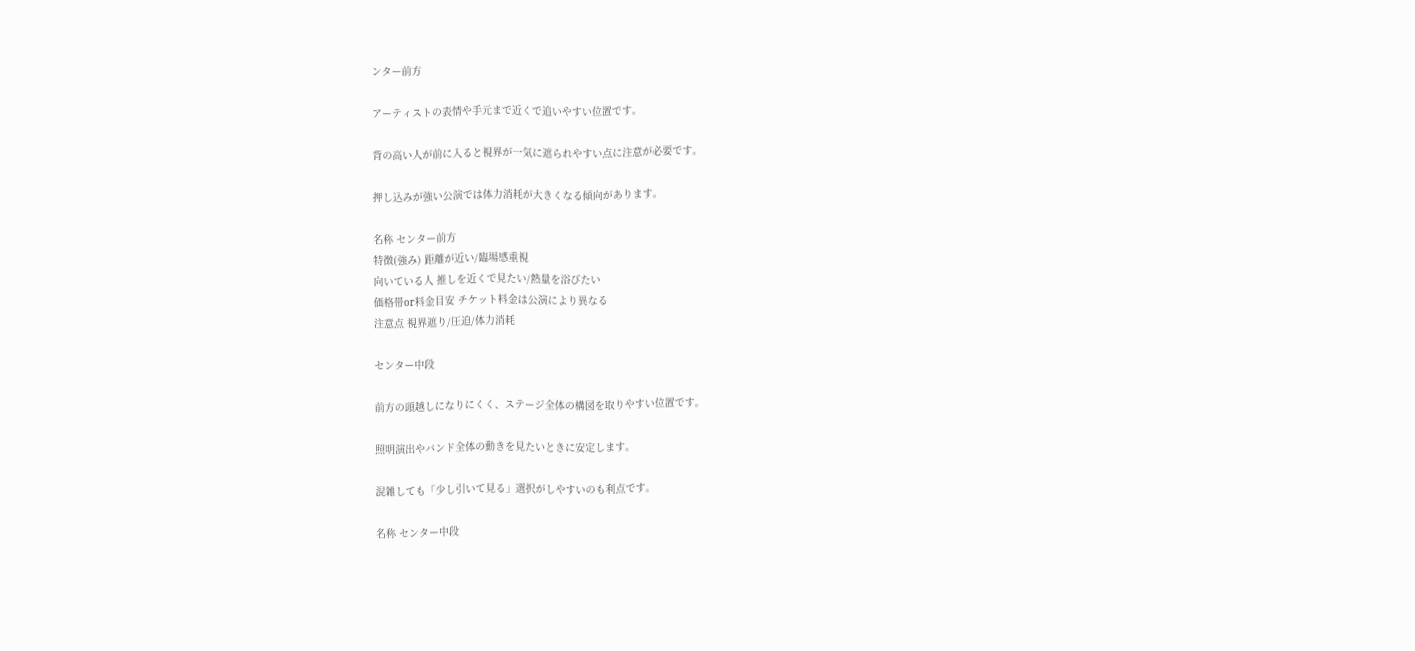ンター前方

アーティストの表情や手元まで近くで追いやすい位置です。

背の高い人が前に入ると視界が一気に遮られやすい点に注意が必要です。

押し込みが強い公演では体力消耗が大きくなる傾向があります。

名称 センター前方
特徴(強み) 距離が近い/臨場感重視
向いている人 推しを近くで見たい/熱量を浴びたい
価格帯or料金目安 チケット料金は公演により異なる
注意点 視界遮り/圧迫/体力消耗

センター中段

前方の頭越しになりにくく、ステージ全体の構図を取りやすい位置です。

照明演出やバンド全体の動きを見たいときに安定します。

混雑しても「少し引いて見る」選択がしやすいのも利点です。

名称 センター中段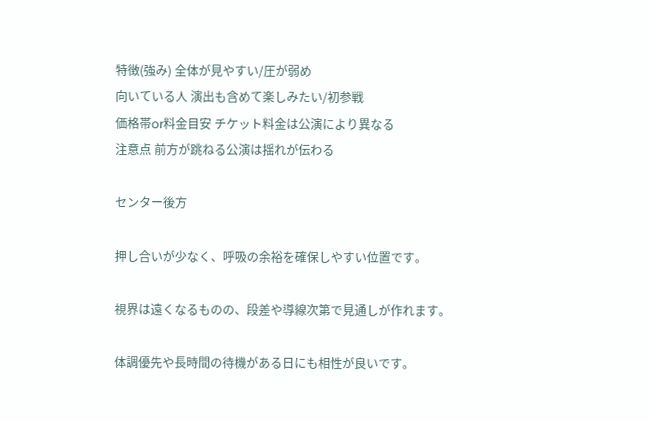特徴(強み) 全体が見やすい/圧が弱め
向いている人 演出も含めて楽しみたい/初参戦
価格帯or料金目安 チケット料金は公演により異なる
注意点 前方が跳ねる公演は揺れが伝わる

センター後方

押し合いが少なく、呼吸の余裕を確保しやすい位置です。

視界は遠くなるものの、段差や導線次第で見通しが作れます。

体調優先や長時間の待機がある日にも相性が良いです。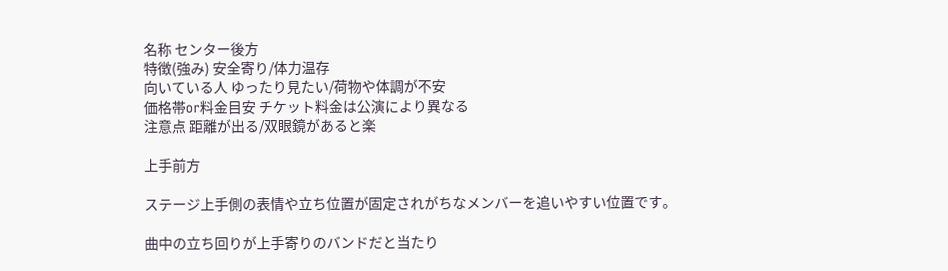名称 センター後方
特徴(強み) 安全寄り/体力温存
向いている人 ゆったり見たい/荷物や体調が不安
価格帯or料金目安 チケット料金は公演により異なる
注意点 距離が出る/双眼鏡があると楽

上手前方

ステージ上手側の表情や立ち位置が固定されがちなメンバーを追いやすい位置です。

曲中の立ち回りが上手寄りのバンドだと当たり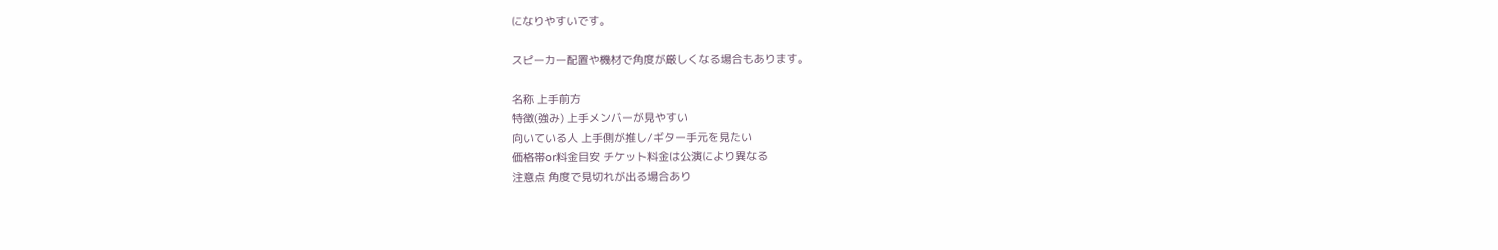になりやすいです。

スピーカー配置や機材で角度が厳しくなる場合もあります。

名称 上手前方
特徴(強み) 上手メンバーが見やすい
向いている人 上手側が推し/ギター手元を見たい
価格帯or料金目安 チケット料金は公演により異なる
注意点 角度で見切れが出る場合あり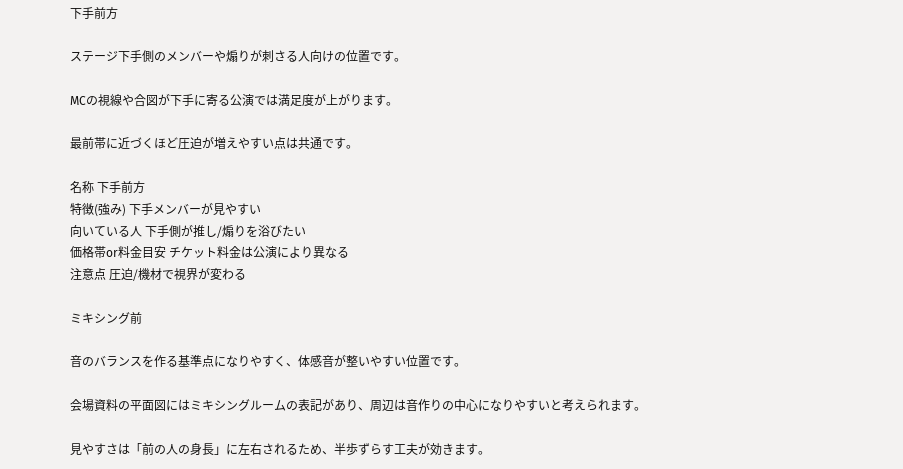下手前方

ステージ下手側のメンバーや煽りが刺さる人向けの位置です。

MCの視線や合図が下手に寄る公演では満足度が上がります。

最前帯に近づくほど圧迫が増えやすい点は共通です。

名称 下手前方
特徴(強み) 下手メンバーが見やすい
向いている人 下手側が推し/煽りを浴びたい
価格帯or料金目安 チケット料金は公演により異なる
注意点 圧迫/機材で視界が変わる

ミキシング前

音のバランスを作る基準点になりやすく、体感音が整いやすい位置です。

会場資料の平面図にはミキシングルームの表記があり、周辺は音作りの中心になりやすいと考えられます。

見やすさは「前の人の身長」に左右されるため、半歩ずらす工夫が効きます。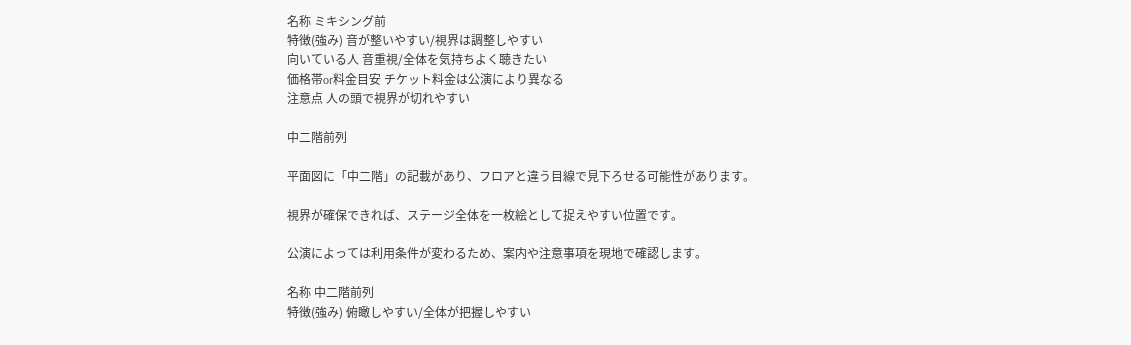名称 ミキシング前
特徴(強み) 音が整いやすい/視界は調整しやすい
向いている人 音重視/全体を気持ちよく聴きたい
価格帯or料金目安 チケット料金は公演により異なる
注意点 人の頭で視界が切れやすい

中二階前列

平面図に「中二階」の記載があり、フロアと違う目線で見下ろせる可能性があります。

視界が確保できれば、ステージ全体を一枚絵として捉えやすい位置です。

公演によっては利用条件が変わるため、案内や注意事項を現地で確認します。

名称 中二階前列
特徴(強み) 俯瞰しやすい/全体が把握しやすい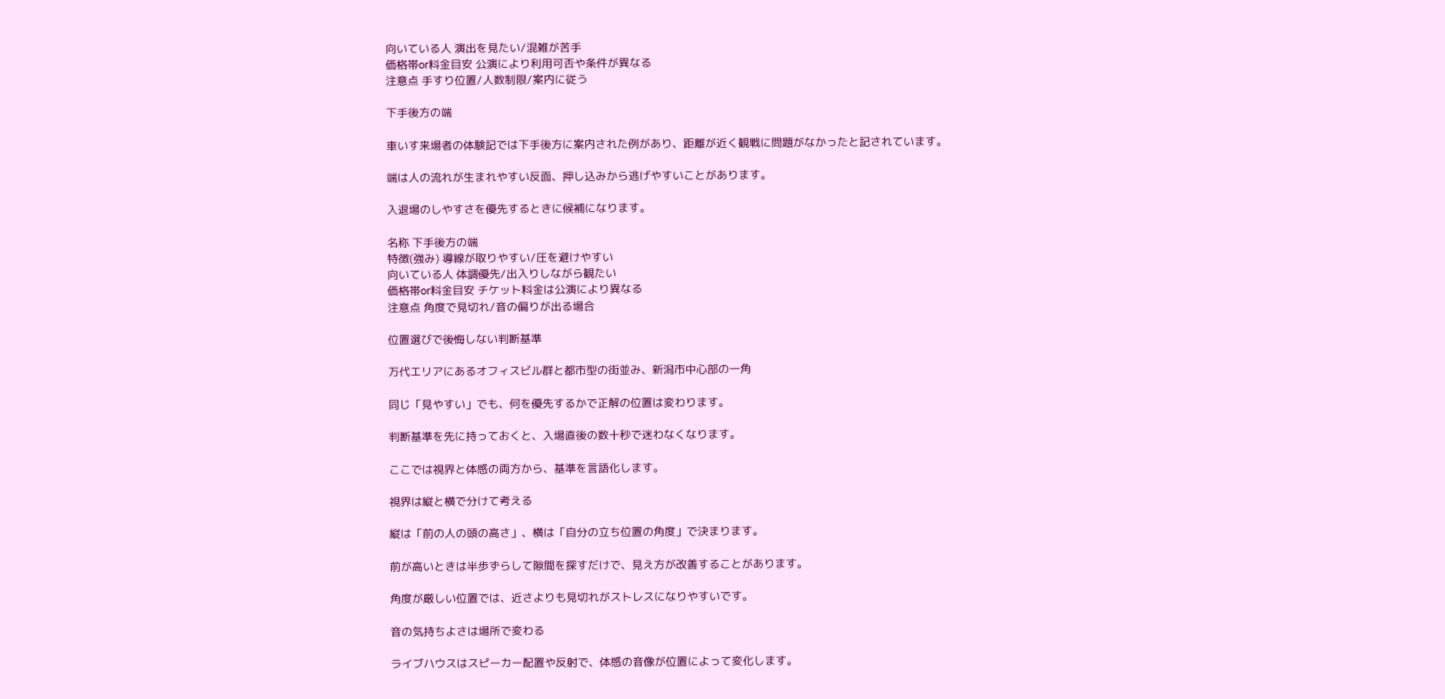向いている人 演出を見たい/混雑が苦手
価格帯or料金目安 公演により利用可否や条件が異なる
注意点 手すり位置/人数制限/案内に従う

下手後方の端

車いす来場者の体験記では下手後方に案内された例があり、距離が近く観戦に問題がなかったと記されています。

端は人の流れが生まれやすい反面、押し込みから逃げやすいことがあります。

入退場のしやすさを優先するときに候補になります。

名称 下手後方の端
特徴(強み) 導線が取りやすい/圧を避けやすい
向いている人 体調優先/出入りしながら観たい
価格帯or料金目安 チケット料金は公演により異なる
注意点 角度で見切れ/音の偏りが出る場合

位置選びで後悔しない判断基準

万代エリアにあるオフィスビル群と都市型の街並み、新潟市中心部の一角

同じ「見やすい」でも、何を優先するかで正解の位置は変わります。

判断基準を先に持っておくと、入場直後の数十秒で迷わなくなります。

ここでは視界と体感の両方から、基準を言語化します。

視界は縦と横で分けて考える

縦は「前の人の頭の高さ」、横は「自分の立ち位置の角度」で決まります。

前が高いときは半歩ずらして隙間を探すだけで、見え方が改善することがあります。

角度が厳しい位置では、近さよりも見切れがストレスになりやすいです。

音の気持ちよさは場所で変わる

ライブハウスはスピーカー配置や反射で、体感の音像が位置によって変化します。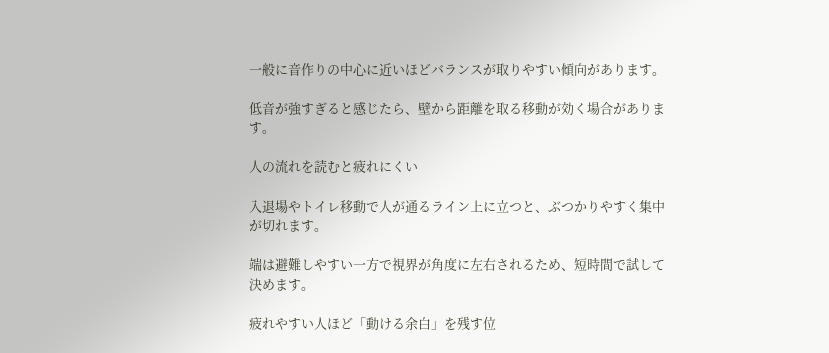一般に音作りの中心に近いほどバランスが取りやすい傾向があります。

低音が強すぎると感じたら、壁から距離を取る移動が効く場合があります。

人の流れを読むと疲れにくい

入退場やトイレ移動で人が通るライン上に立つと、ぶつかりやすく集中が切れます。

端は避難しやすい一方で視界が角度に左右されるため、短時間で試して決めます。

疲れやすい人ほど「動ける余白」を残す位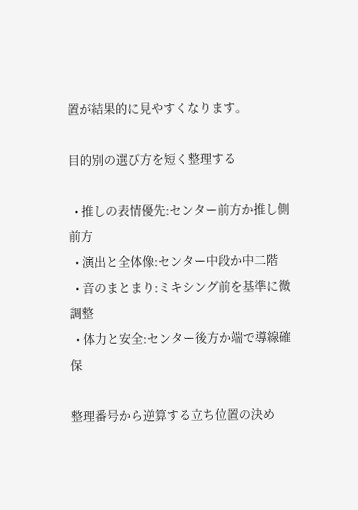置が結果的に見やすくなります。

目的別の選び方を短く整理する

  • 推しの表情優先:センター前方か推し側前方
  • 演出と全体像:センター中段か中二階
  • 音のまとまり:ミキシング前を基準に微調整
  • 体力と安全:センター後方か端で導線確保

整理番号から逆算する立ち位置の決め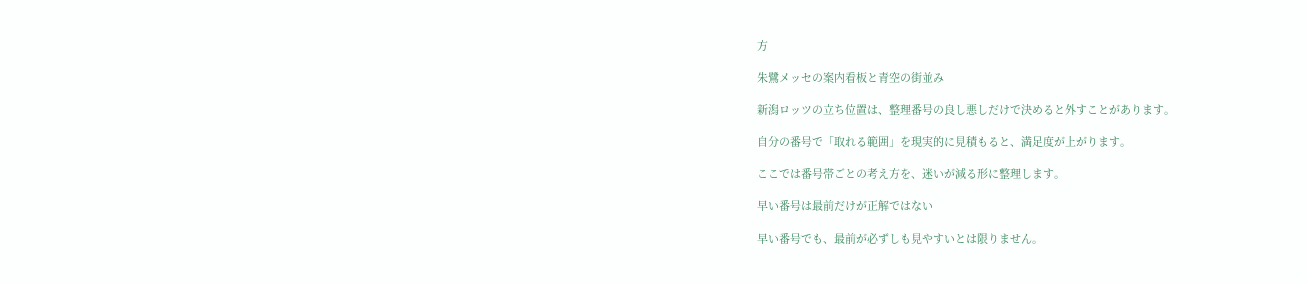方

朱鷺メッセの案内看板と青空の街並み

新潟ロッツの立ち位置は、整理番号の良し悪しだけで決めると外すことがあります。

自分の番号で「取れる範囲」を現実的に見積もると、満足度が上がります。

ここでは番号帯ごとの考え方を、迷いが減る形に整理します。

早い番号は最前だけが正解ではない

早い番号でも、最前が必ずしも見やすいとは限りません。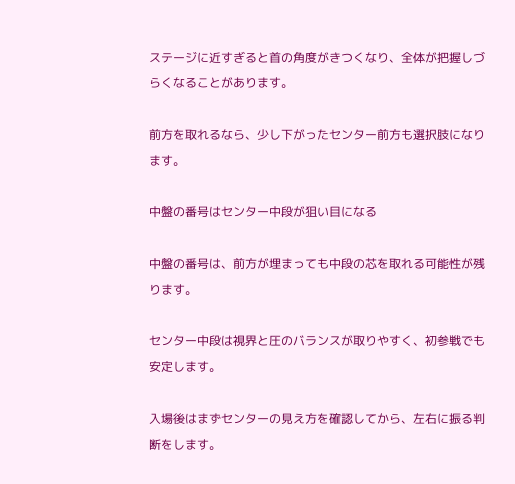ステージに近すぎると首の角度がきつくなり、全体が把握しづらくなることがあります。

前方を取れるなら、少し下がったセンター前方も選択肢になります。

中盤の番号はセンター中段が狙い目になる

中盤の番号は、前方が埋まっても中段の芯を取れる可能性が残ります。

センター中段は視界と圧のバランスが取りやすく、初参戦でも安定します。

入場後はまずセンターの見え方を確認してから、左右に振る判断をします。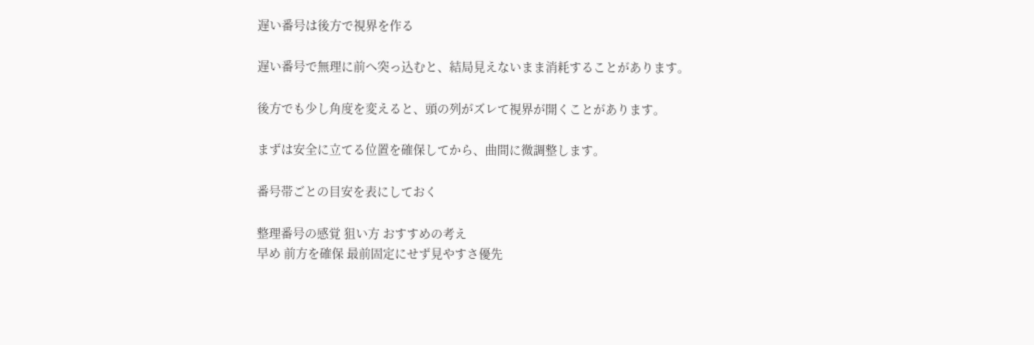遅い番号は後方で視界を作る

遅い番号で無理に前へ突っ込むと、結局見えないまま消耗することがあります。

後方でも少し角度を変えると、頭の列がズレて視界が開くことがあります。

まずは安全に立てる位置を確保してから、曲間に微調整します。

番号帯ごとの目安を表にしておく

整理番号の感覚 狙い方 おすすめの考え
早め 前方を確保 最前固定にせず見やすさ優先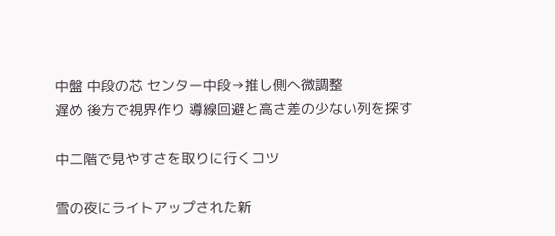中盤 中段の芯 センター中段→推し側へ微調整
遅め 後方で視界作り 導線回避と高さ差の少ない列を探す

中二階で見やすさを取りに行くコツ

雪の夜にライトアップされた新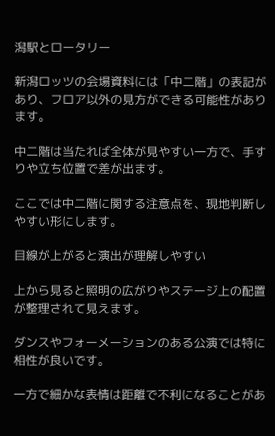潟駅とロータリー

新潟ロッツの会場資料には「中二階」の表記があり、フロア以外の見方ができる可能性があります。

中二階は当たれば全体が見やすい一方で、手すりや立ち位置で差が出ます。

ここでは中二階に関する注意点を、現地判断しやすい形にします。

目線が上がると演出が理解しやすい

上から見ると照明の広がりやステージ上の配置が整理されて見えます。

ダンスやフォーメーションのある公演では特に相性が良いです。

一方で細かな表情は距離で不利になることがあ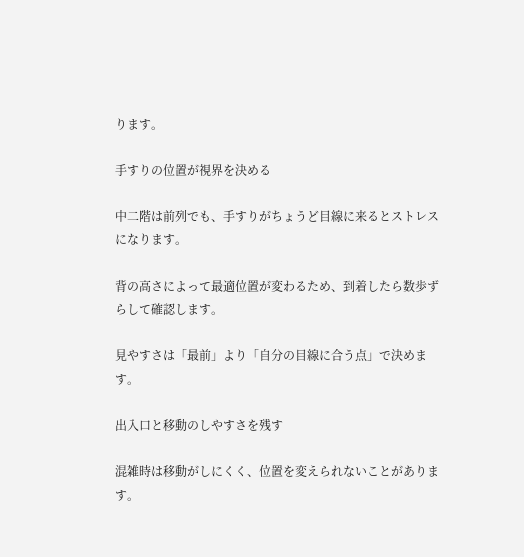ります。

手すりの位置が視界を決める

中二階は前列でも、手すりがちょうど目線に来るとストレスになります。

背の高さによって最適位置が変わるため、到着したら数歩ずらして確認します。

見やすさは「最前」より「自分の目線に合う点」で決めます。

出入口と移動のしやすさを残す

混雑時は移動がしにくく、位置を変えられないことがあります。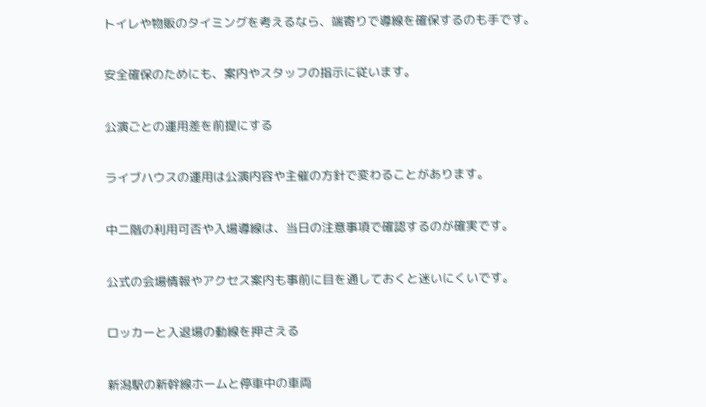トイレや物販のタイミングを考えるなら、端寄りで導線を確保するのも手です。

安全確保のためにも、案内やスタッフの指示に従います。

公演ごとの運用差を前提にする

ライブハウスの運用は公演内容や主催の方針で変わることがあります。

中二階の利用可否や入場導線は、当日の注意事項で確認するのが確実です。

公式の会場情報やアクセス案内も事前に目を通しておくと迷いにくいです。

ロッカーと入退場の動線を押さえる

新潟駅の新幹線ホームと停車中の車両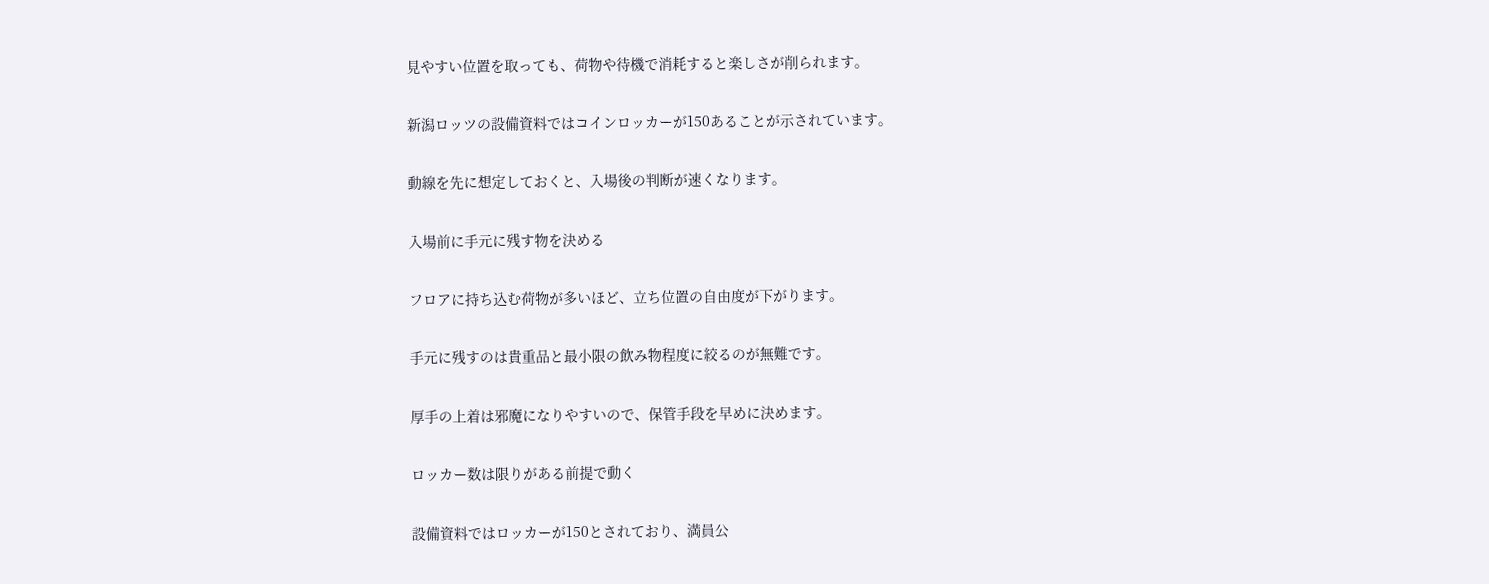見やすい位置を取っても、荷物や待機で消耗すると楽しさが削られます。

新潟ロッツの設備資料ではコインロッカーが150あることが示されています。

動線を先に想定しておくと、入場後の判断が速くなります。

入場前に手元に残す物を決める

フロアに持ち込む荷物が多いほど、立ち位置の自由度が下がります。

手元に残すのは貴重品と最小限の飲み物程度に絞るのが無難です。

厚手の上着は邪魔になりやすいので、保管手段を早めに決めます。

ロッカー数は限りがある前提で動く

設備資料ではロッカーが150とされており、満員公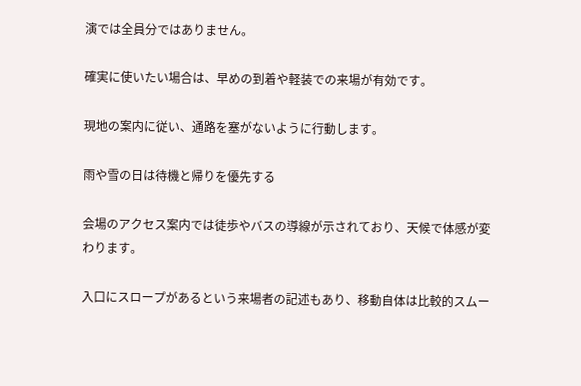演では全員分ではありません。

確実に使いたい場合は、早めの到着や軽装での来場が有効です。

現地の案内に従い、通路を塞がないように行動します。

雨や雪の日は待機と帰りを優先する

会場のアクセス案内では徒歩やバスの導線が示されており、天候で体感が変わります。

入口にスロープがあるという来場者の記述もあり、移動自体は比較的スムー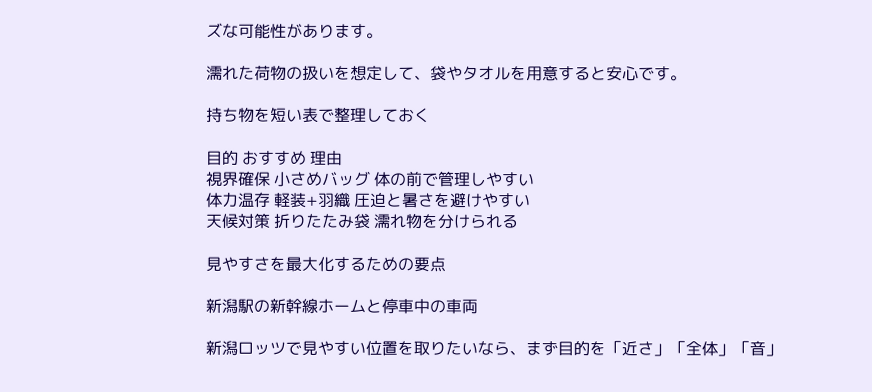ズな可能性があります。

濡れた荷物の扱いを想定して、袋やタオルを用意すると安心です。

持ち物を短い表で整理しておく

目的 おすすめ 理由
視界確保 小さめバッグ 体の前で管理しやすい
体力温存 軽装+羽織 圧迫と暑さを避けやすい
天候対策 折りたたみ袋 濡れ物を分けられる

見やすさを最大化するための要点

新潟駅の新幹線ホームと停車中の車両

新潟ロッツで見やすい位置を取りたいなら、まず目的を「近さ」「全体」「音」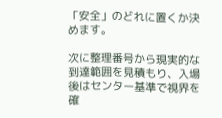「安全」のどれに置くか決めます。

次に整理番号から現実的な到達範囲を見積もり、入場後はセンター基準で視界を確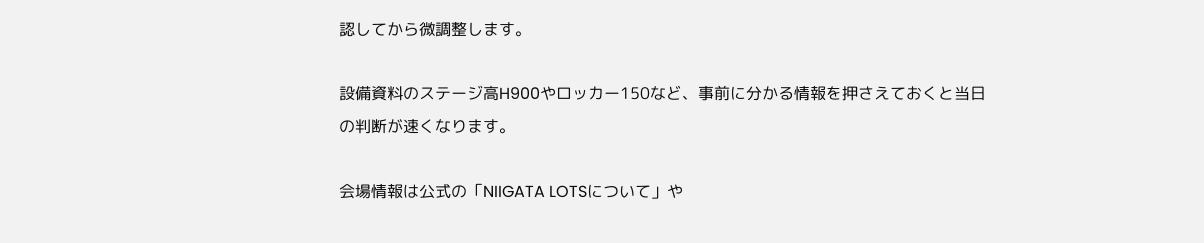認してから微調整します。

設備資料のステージ高H900やロッカー150など、事前に分かる情報を押さえておくと当日の判断が速くなります。

会場情報は公式の「NIIGATA LOTSについて」や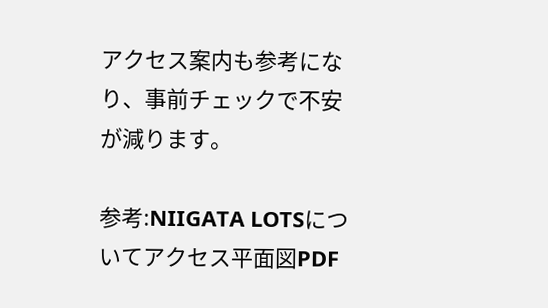アクセス案内も参考になり、事前チェックで不安が減ります。

参考:NIIGATA LOTSについてアクセス平面図PDF